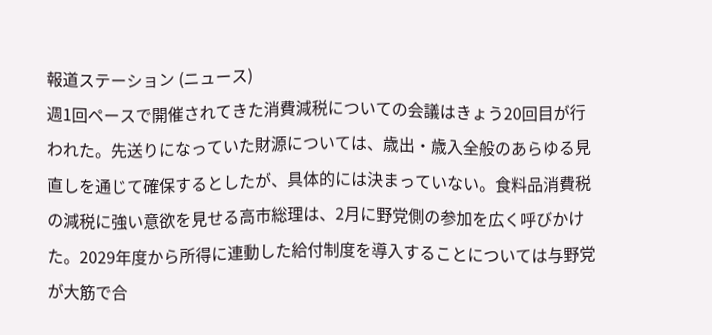報道ステーション (ニュース)
週1回ペースで開催されてきた消費減税についての会議はきょう20回目が行われた。先送りになっていた財源については、歳出・歳入全般のあらゆる見直しを通じて確保するとしたが、具体的には決まっていない。食料品消費税の減税に強い意欲を見せる高市総理は、2月に野党側の参加を広く呼びかけた。2029年度から所得に連動した給付制度を導入することについては与野党が大筋で合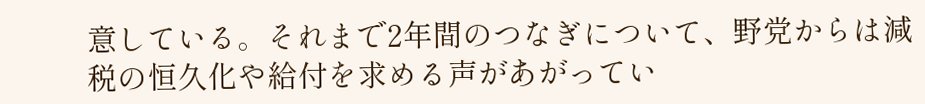意している。それまで2年間のつなぎについて、野党からは減税の恒久化や給付を求める声があがってい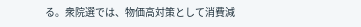る。衆院選では、物価高対策として消費減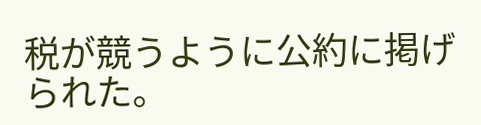税が競うように公約に掲げられた。